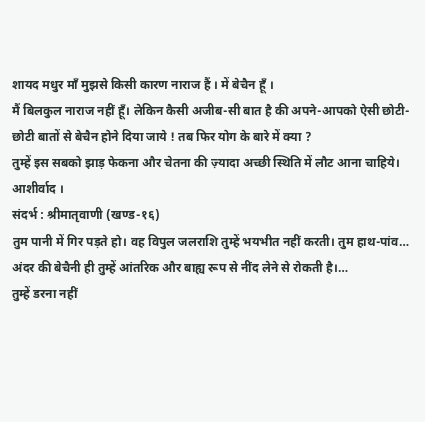शायद मधुर माँ मुझसे किसी कारण नाराज हैं । में बेचैन हूँ ।
मैं बिलकुल नाराज नहीं हूँ। लेकिन कैसी अजीब-सी बात है की अपने-आपको ऐसी छोटी-छोटी बातों से बेचैन होने दिया जाये ! तब फिर योग के बारे में क्या ?
तुम्हें इस सबको झाड़ फेकना और चेतना की ज़्यादा अच्छी स्थिति में लौट आना चाहिये।
आशीर्वाद ।
संदर्भ : श्रीमातृवाणी (खण्ड-१६)
तुम पानी में गिर पड़ते हो। वह विपुल जलराशि तुम्हें भयभीत नहीं करती। तुम हाथ-पांव…
अंदर की बेचैनी ही तुम्हें आंतरिक और बाह्य रूप से नींद लेने से रोकती है।…
तुम्हें डरना नहीं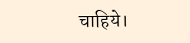चाहिये।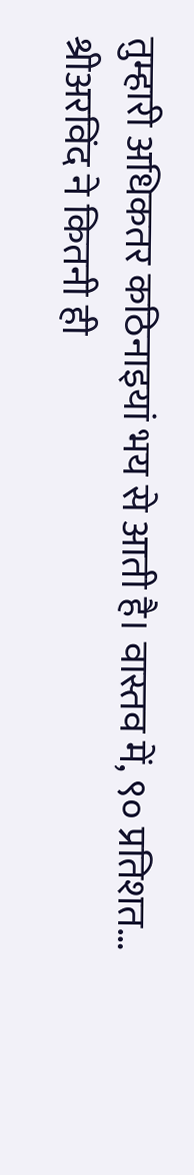तुम्हारी अधिकतर कठिनाइयां भय से आती है। वास्तव में, ९० प्रतिशत…
श्रीअरविंद ने कितनी ही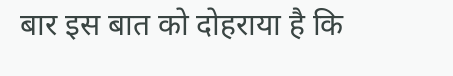बार इस बात को दोहराया है कि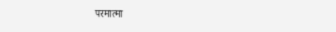परमात्मा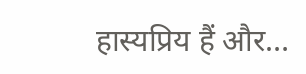हास्यप्रिय हैं और…